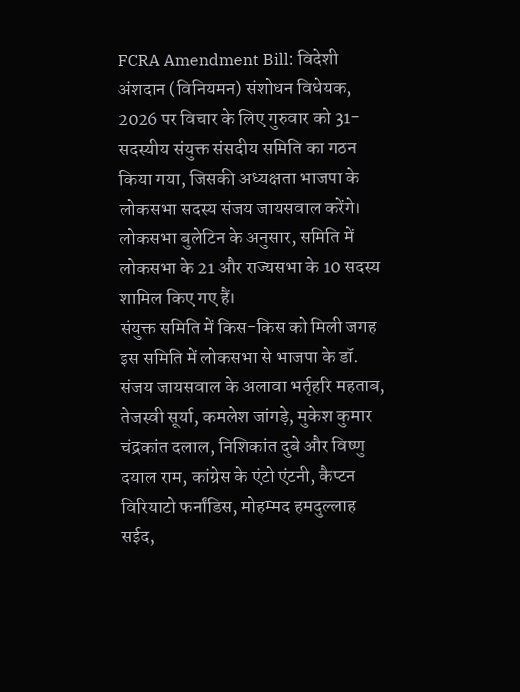FCRA Amendment Bill: विदेशी अंशदान (विनियमन) संशोधन विधेयक, 2026 पर विचार के लिए गुरुवार को 31-सदस्यीय संयुक्त संसदीय समिति का गठन किया गया, जिसकी अध्यक्षता भाजपा के लोकसभा सदस्य संजय जायसवाल करेंगे। लोकसभा बुलेटिन के अनुसार, समिति में लोकसभा के 21 और राज्यसभा के 10 सदस्य शामिल किए गए हैं।
संयुक्त समिति में किस-किस को मिली जगह
इस समिति में लोकसभा से भाजपा के डॉ. संजय जायसवाल के अलावा भर्तृहरि महताब, तेजस्वी सूर्या, कमलेश जांगड़े, मुकेश कुमार चंद्रकांत दलाल, निशिकांत दुबे और विष्णु दयाल राम, कांग्रेस के एंटो एंटनी, कैप्टन विरियाटो फर्नांडिस, मोहम्मद हमदुल्लाह सईद,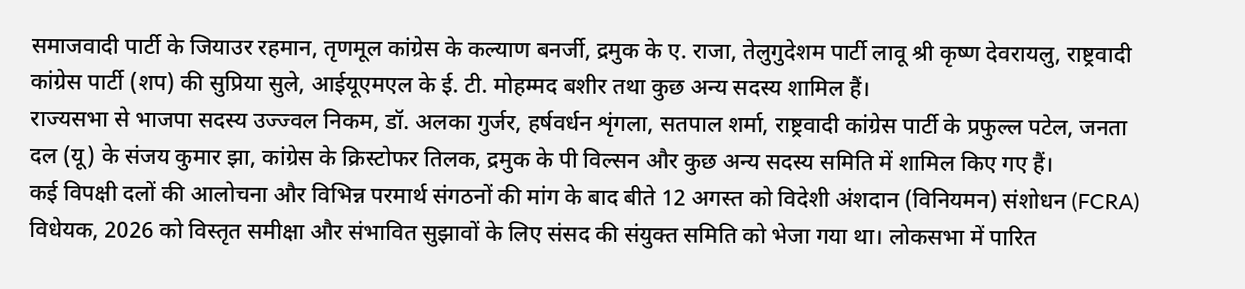समाजवादी पार्टी के जियाउर रहमान, तृणमूल कांग्रेस के कल्याण बनर्जी, द्रमुक के ए. राजा, तेलुगुदेशम पार्टी लावू श्री कृष्ण देवरायलु, राष्ट्रवादी कांग्रेस पार्टी (शप) की सुप्रिया सुले, आईयूएमएल के ई. टी. मोहम्मद बशीर तथा कुछ अन्य सदस्य शामिल हैं।
राज्यसभा से भाजपा सदस्य उज्ज्वल निकम, डॉ. अलका गुर्जर, हर्षवर्धन शृंगला, सतपाल शर्मा, राष्ट्रवादी कांग्रेस पार्टी के प्रफुल्ल पटेल, जनता दल (यू) के संजय कुमार झा, कांग्रेस के क्रिस्टोफर तिलक, द्रमुक के पी विल्सन और कुछ अन्य सदस्य समिति में शामिल किए गए हैं।
कई विपक्षी दलों की आलोचना और विभिन्न परमार्थ संगठनों की मांग के बाद बीते 12 अगस्त को विदेशी अंशदान (विनियमन) संशोधन (FCRA) विधेयक, 2026 को विस्तृत समीक्षा और संभावित सुझावों के लिए संसद की संयुक्त समिति को भेजा गया था। लोकसभा में पारित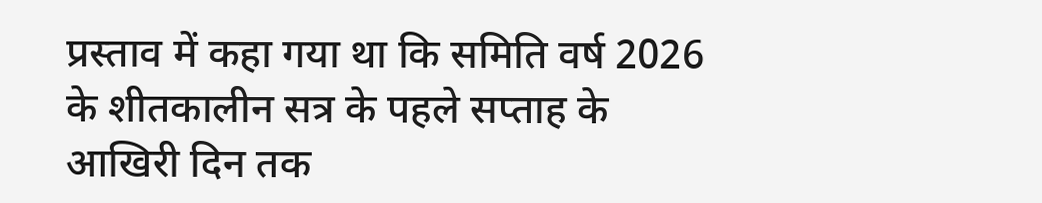प्रस्ताव में कहा गया था कि समिति वर्ष 2026 के शीतकालीन सत्र के पहले सप्ताह के आखिरी दिन तक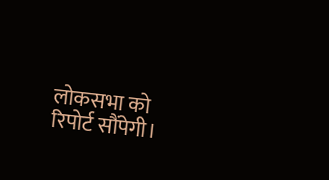लोकसभा को रिपोर्ट सौंपेगी।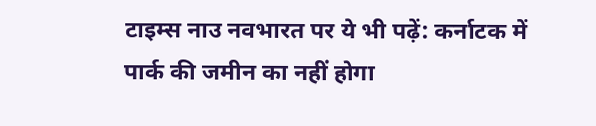टाइम्स नाउ नवभारत पर ये भी पढ़ें: कर्नाटक में पार्क की जमीन का नहीं होगा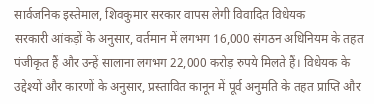सार्वजनिक इस्तेमाल, शिवकुमार सरकार वापस लेगी विवादित विधेयक
सरकारी आंकड़ों के अनुसार, वर्तमान में लगभग 16,000 संगठन अधिनियम के तहत पंजीकृत हैं और उन्हें सालाना लगभग 22,000 करोड़ रुपये मिलते हैं। विधेयक के उद्देश्यों और कारणों के अनुसार, प्रस्तावित कानून में पूर्व अनुमति के तहत प्राप्ति और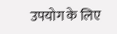उपयोग के लिए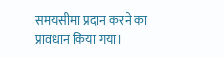समयसीमा प्रदान करने का प्रावधान किया गया।